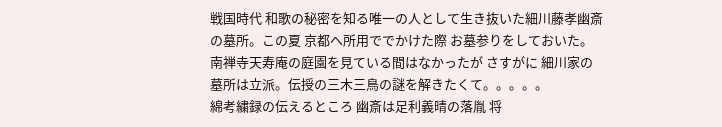戦国時代 和歌の秘密を知る唯一の人として生き抜いた細川藤孝幽斎
の墓所。この夏 京都へ所用ででかけた際 お墓参りをしておいた。
南禅寺天寿庵の庭園を見ている間はなかったが さすがに 細川家の
墓所は立派。伝授の三木三鳥の謎を解きたくて。。。。。
綿考繍録の伝えるところ 幽斎は足利義晴の落胤 将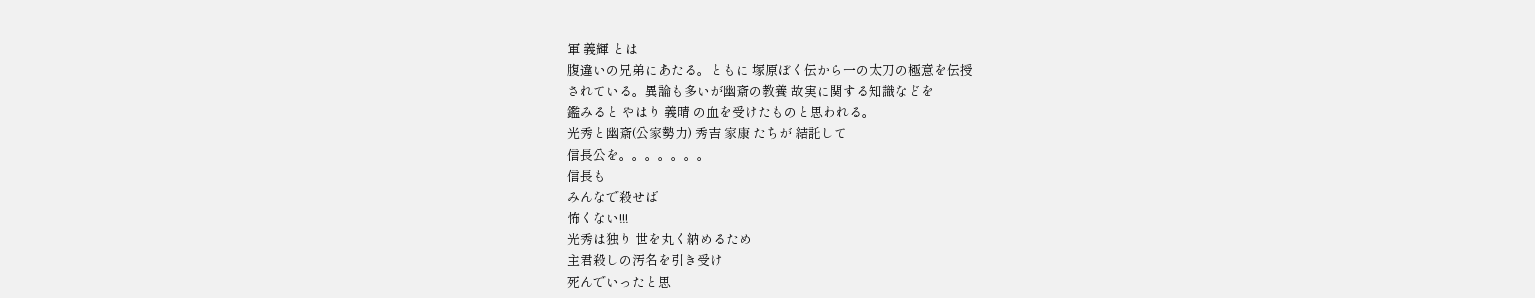軍 義輝 とは
腹違いの兄弟にあたる。ともに 塚原ぼく伝から一の太刀の極意を伝授
されている。異論も多いが幽斎の教養 故実に関する知識などを
鑑みると やはり 義晴 の血を受けたものと思われる。
光秀と幽斎(公家勢力) 秀吉 家康 たちが 結託して
信長公を。。。。。。。
信長も
みんなで殺せば
怖くない!!!
光秀は独り 世を丸く納めるため
主君殺しの汚名を引き受け
死んでいったと思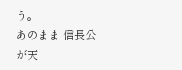う。
あのまま 信長公が天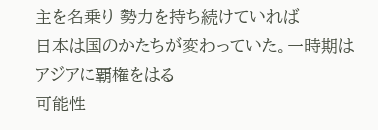主を名乗り 勢力を持ち続けていれば
日本は国のかたちが変わっていた。一時期はアジアに覇権をはる
可能性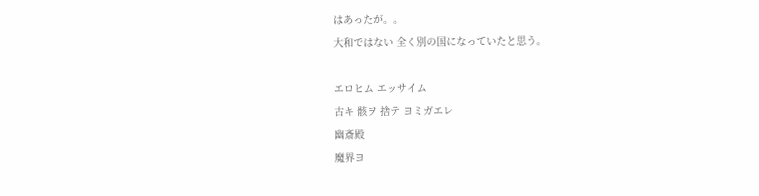はあったが。。
大和ではない 全く別の国になっていたと思う。

エロヒム エッサイム
古キ 骸ヲ 捨テ ヨミガエレ
幽斎殿
魔界ヨ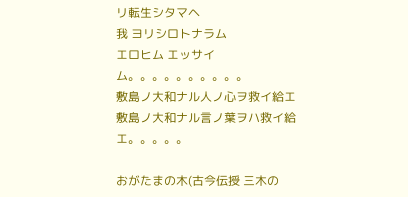リ転生シタマヘ
我 ヨリシロトナラム
エロヒム エッサイム。。。。。。。。。。
敷島ノ大和ナル人ノ心ヲ救イ給エ
敷島ノ大和ナル言ノ葉ヲハ救イ給エ。。。。。

おがたまの木(古今伝授 三木の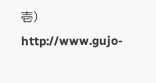壱)
http://www.gujo-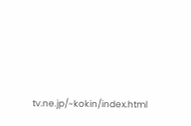tv.ne.jp/~kokin/index.html